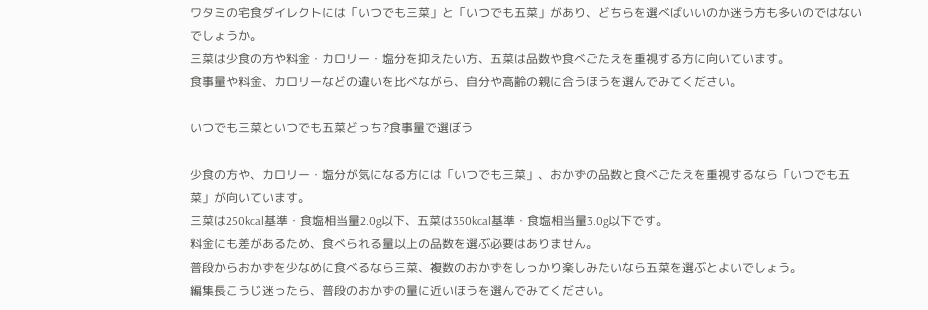ワタミの宅食ダイレクトには「いつでも三菜」と「いつでも五菜」があり、どちらを選べばいいのか迷う方も多いのではないでしょうか。
三菜は少食の方や料金・カロリー・塩分を抑えたい方、五菜は品数や食べごたえを重視する方に向いています。
食事量や料金、カロリーなどの違いを比べながら、自分や高齢の親に合うほうを選んでみてください。

いつでも三菜といつでも五菜どっち?食事量で選ぼう

少食の方や、カロリー・塩分が気になる方には「いつでも三菜」、おかずの品数と食べごたえを重視するなら「いつでも五菜」が向いています。
三菜は250kcal基準・食塩相当量2.0g以下、五菜は350kcal基準・食塩相当量3.0g以下です。
料金にも差があるため、食べられる量以上の品数を選ぶ必要はありません。
普段からおかずを少なめに食べるなら三菜、複数のおかずをしっかり楽しみたいなら五菜を選ぶとよいでしょう。
編集長こうじ迷ったら、普段のおかずの量に近いほうを選んでみてください。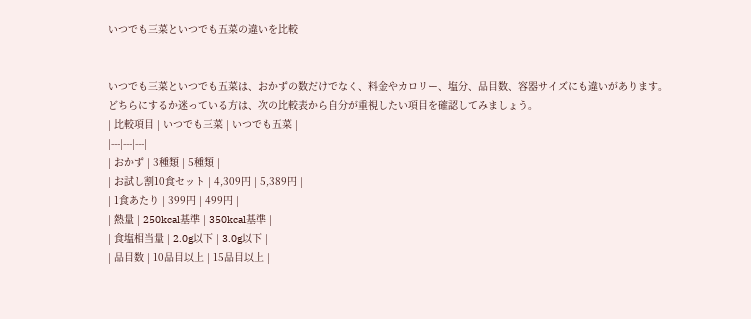いつでも三菜といつでも五菜の違いを比較


いつでも三菜といつでも五菜は、おかずの数だけでなく、料金やカロリー、塩分、品目数、容器サイズにも違いがあります。
どちらにするか迷っている方は、次の比較表から自分が重視したい項目を確認してみましょう。
| 比較項目 | いつでも三菜 | いつでも五菜 |
|---|---|---|
| おかず | 3種類 | 5種類 |
| お試し割10食セット | 4,309円 | 5,389円 |
| 1食あたり | 399円 | 499円 |
| 熱量 | 250kcal基準 | 350kcal基準 |
| 食塩相当量 | 2.0g以下 | 3.0g以下 |
| 品目数 | 10品目以上 | 15品目以上 |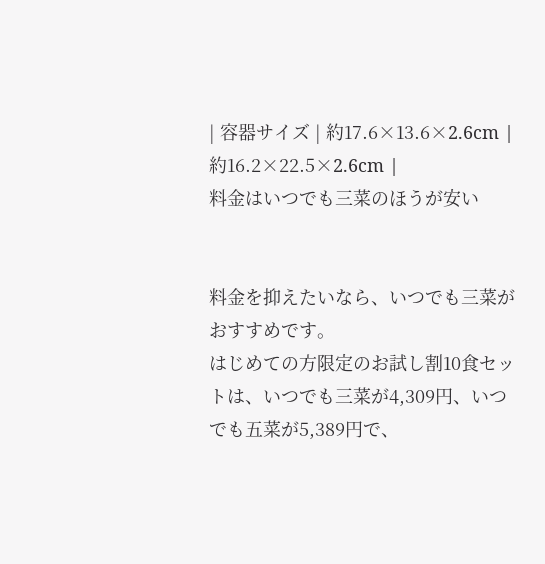| 容器サイズ | 約17.6×13.6×2.6cm | 約16.2×22.5×2.6cm |
料金はいつでも三菜のほうが安い


料金を抑えたいなら、いつでも三菜がおすすめです。
はじめての方限定のお試し割10食セットは、いつでも三菜が4,309円、いつでも五菜が5,389円で、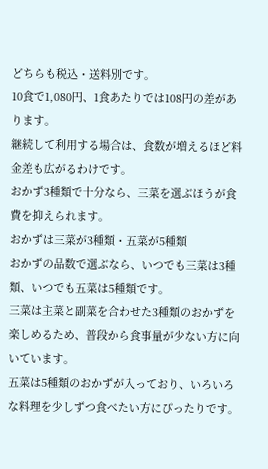どちらも税込・送料別です。
10食で1,080円、1食あたりでは108円の差があります。
継続して利用する場合は、食数が増えるほど料金差も広がるわけです。
おかず3種類で十分なら、三菜を選ぶほうが食費を抑えられます。
おかずは三菜が3種類・五菜が5種類
おかずの品数で選ぶなら、いつでも三菜は3種類、いつでも五菜は5種類です。
三菜は主菜と副菜を合わせた3種類のおかずを楽しめるため、普段から食事量が少ない方に向いています。
五菜は5種類のおかずが入っており、いろいろな料理を少しずつ食べたい方にぴったりです。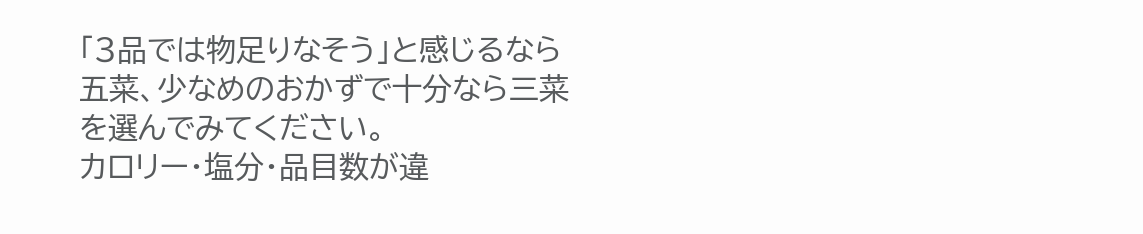「3品では物足りなそう」と感じるなら五菜、少なめのおかずで十分なら三菜を選んでみてください。
カロリー・塩分・品目数が違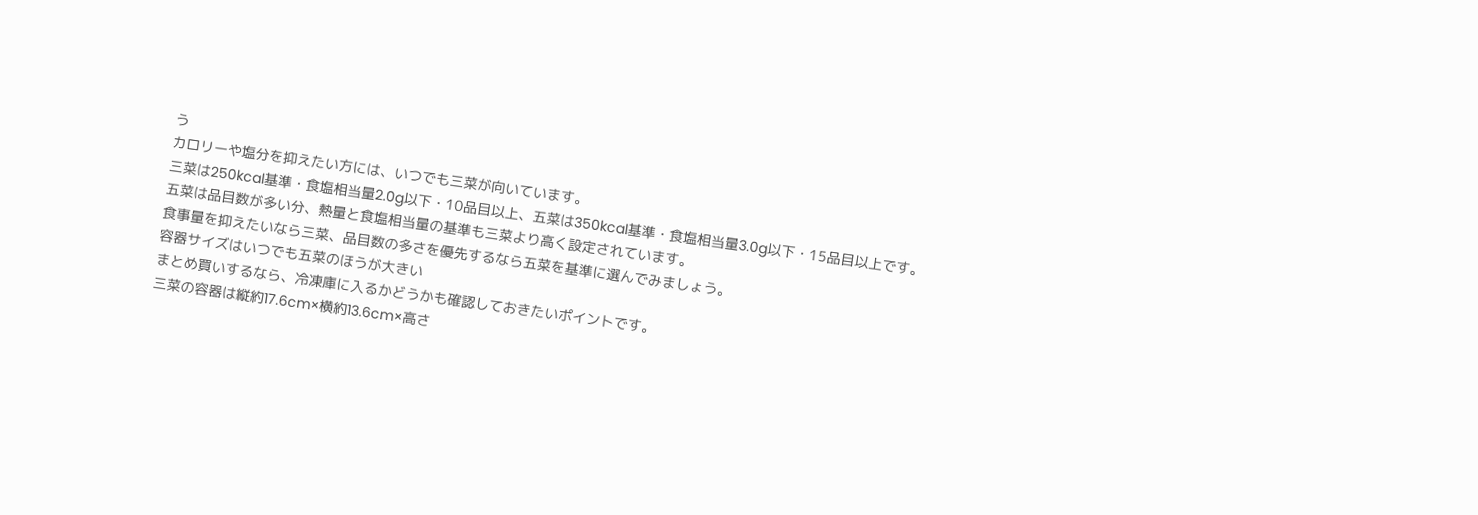う
カロリーや塩分を抑えたい方には、いつでも三菜が向いています。
三菜は250kcal基準・食塩相当量2.0g以下・10品目以上、五菜は350kcal基準・食塩相当量3.0g以下・15品目以上です。
五菜は品目数が多い分、熱量と食塩相当量の基準も三菜より高く設定されています。
食事量を抑えたいなら三菜、品目数の多さを優先するなら五菜を基準に選んでみましょう。
容器サイズはいつでも五菜のほうが大きい
まとめ買いするなら、冷凍庫に入るかどうかも確認しておきたいポイントです。
三菜の容器は縦約17.6cm×横約13.6cm×高さ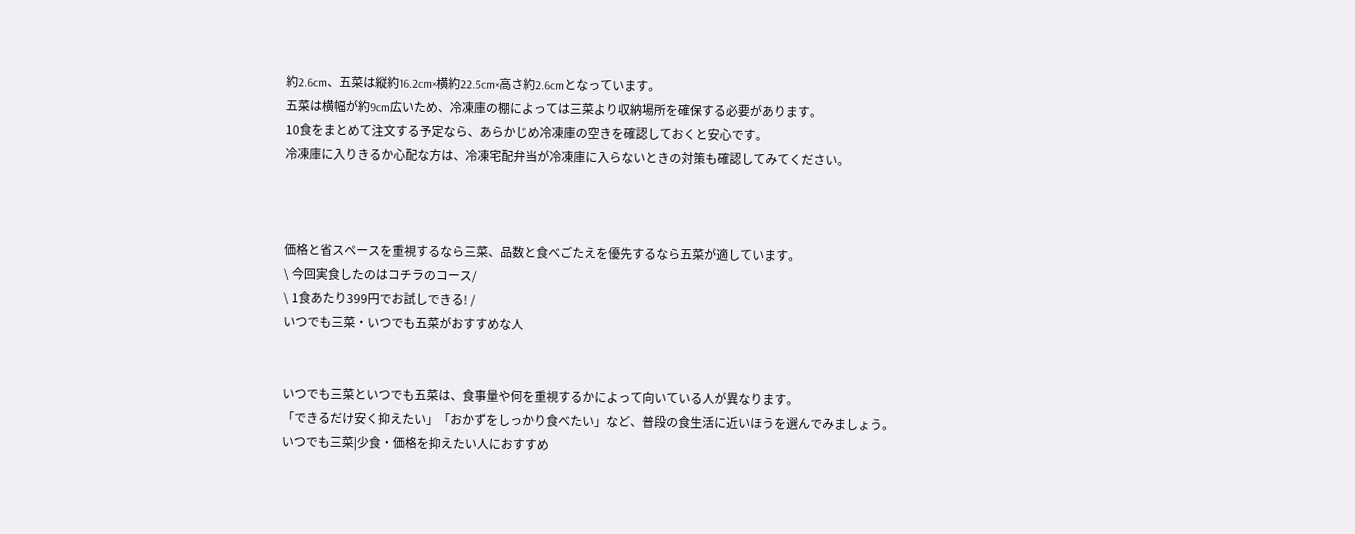約2.6cm、五菜は縦約16.2cm×横約22.5cm×高さ約2.6cmとなっています。
五菜は横幅が約9cm広いため、冷凍庫の棚によっては三菜より収納場所を確保する必要があります。
10食をまとめて注文する予定なら、あらかじめ冷凍庫の空きを確認しておくと安心です。
冷凍庫に入りきるか心配な方は、冷凍宅配弁当が冷凍庫に入らないときの対策も確認してみてください。



価格と省スペースを重視するなら三菜、品数と食べごたえを優先するなら五菜が適しています。
\ 今回実食したのはコチラのコース/
\ 1食あたり399円でお試しできる! /
いつでも三菜・いつでも五菜がおすすめな人


いつでも三菜といつでも五菜は、食事量や何を重視するかによって向いている人が異なります。
「できるだけ安く抑えたい」「おかずをしっかり食べたい」など、普段の食生活に近いほうを選んでみましょう。
いつでも三菜|少食・価格を抑えたい人におすすめ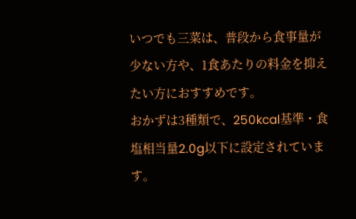いつでも三菜は、普段から食事量が少ない方や、1食あたりの料金を抑えたい方におすすめです。
おかずは3種類で、250kcal基準・食塩相当量2.0g以下に設定されています。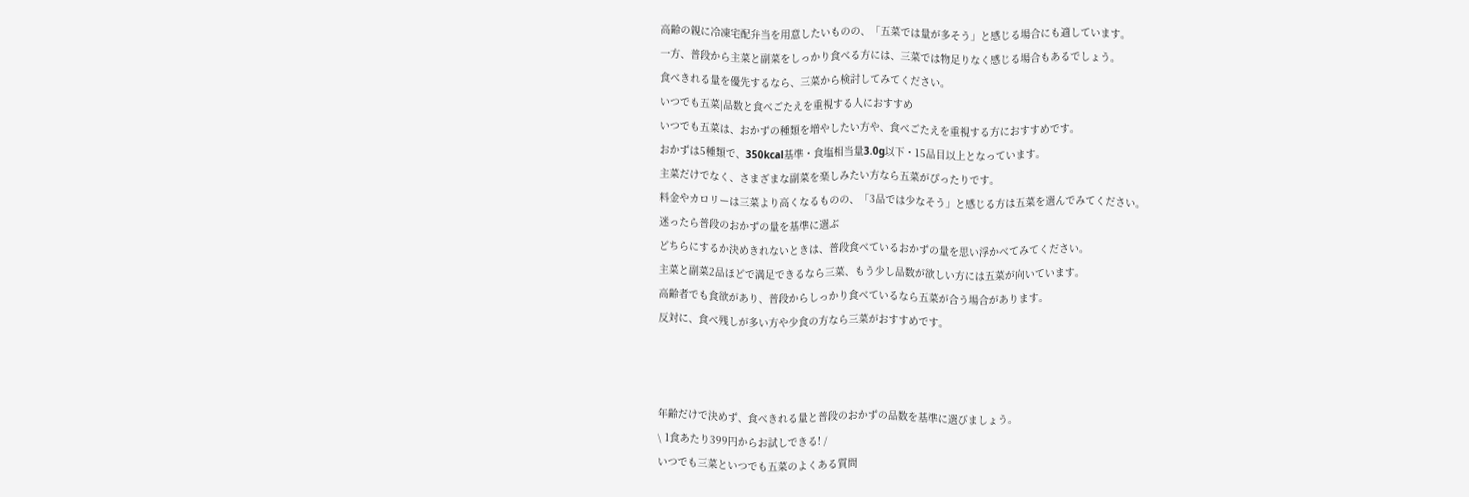高齢の親に冷凍宅配弁当を用意したいものの、「五菜では量が多そう」と感じる場合にも適しています。
一方、普段から主菜と副菜をしっかり食べる方には、三菜では物足りなく感じる場合もあるでしょう。
食べきれる量を優先するなら、三菜から検討してみてください。
いつでも五菜|品数と食べごたえを重視する人におすすめ
いつでも五菜は、おかずの種類を増やしたい方や、食べごたえを重視する方におすすめです。
おかずは5種類で、350kcal基準・食塩相当量3.0g以下・15品目以上となっています。
主菜だけでなく、さまざまな副菜を楽しみたい方なら五菜がぴったりです。
料金やカロリーは三菜より高くなるものの、「3品では少なそう」と感じる方は五菜を選んでみてください。
迷ったら普段のおかずの量を基準に選ぶ
どちらにするか決めきれないときは、普段食べているおかずの量を思い浮かべてみてください。
主菜と副菜2品ほどで満足できるなら三菜、もう少し品数が欲しい方には五菜が向いています。
高齢者でも食欲があり、普段からしっかり食べているなら五菜が合う場合があります。
反対に、食べ残しが多い方や少食の方なら三菜がおすすめです。



年齢だけで決めず、食べきれる量と普段のおかずの品数を基準に選びましょう。
\ 1食あたり399円からお試しできる! /
いつでも三菜といつでも五菜のよくある質問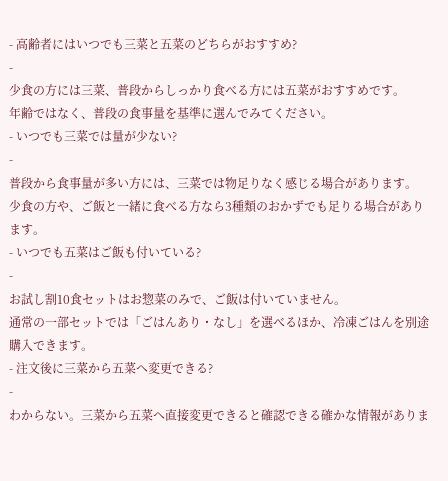- 高齢者にはいつでも三菜と五菜のどちらがおすすめ?
-
少食の方には三菜、普段からしっかり食べる方には五菜がおすすめです。
年齢ではなく、普段の食事量を基準に選んでみてください。
- いつでも三菜では量が少ない?
-
普段から食事量が多い方には、三菜では物足りなく感じる場合があります。
少食の方や、ご飯と一緒に食べる方なら3種類のおかずでも足りる場合があります。
- いつでも五菜はご飯も付いている?
-
お試し割10食セットはお惣菜のみで、ご飯は付いていません。
通常の一部セットでは「ごはんあり・なし」を選べるほか、冷凍ごはんを別途購入できます。
- 注文後に三菜から五菜へ変更できる?
-
わからない。三菜から五菜へ直接変更できると確認できる確かな情報がありま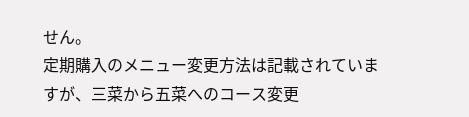せん。
定期購入のメニュー変更方法は記載されていますが、三菜から五菜へのコース変更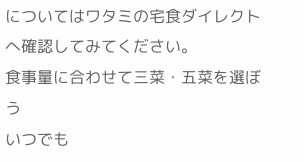についてはワタミの宅食ダイレクトへ確認してみてください。
食事量に合わせて三菜・五菜を選ぼう
いつでも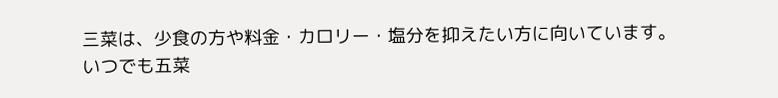三菜は、少食の方や料金・カロリー・塩分を抑えたい方に向いています。
いつでも五菜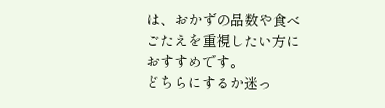は、おかずの品数や食べごたえを重視したい方におすすめです。
どちらにするか迷っ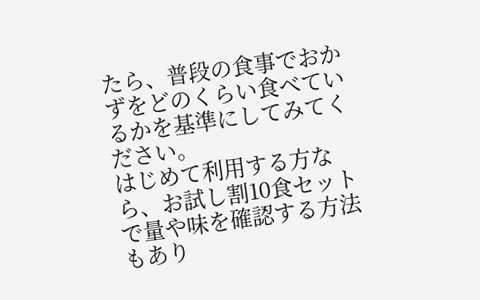たら、普段の食事でおかずをどのくらい食べているかを基準にしてみてください。
はじめて利用する方なら、お試し割10食セットで量や味を確認する方法もあり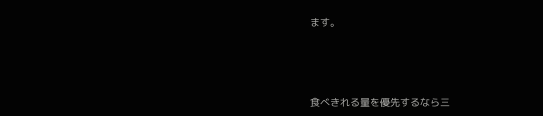ます。



食べきれる量を優先するなら三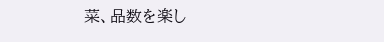菜、品数を楽し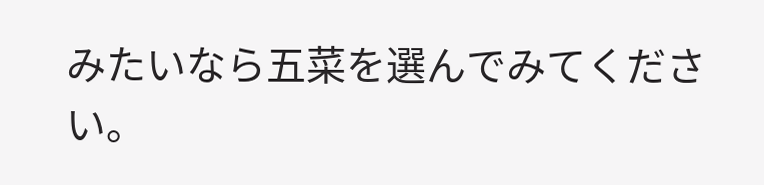みたいなら五菜を選んでみてください。